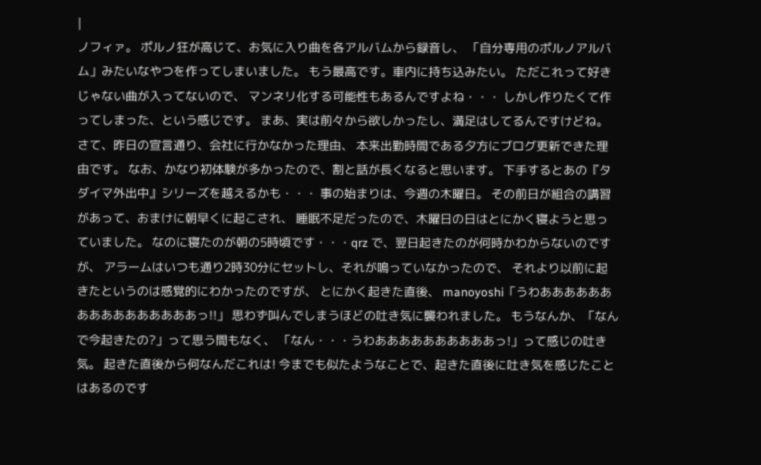|
ノフィァ。 ポルノ狂が高じて、お気に入り曲を各アルバムから録音し、 「自分専用のポルノアルバム」みたいなやつを作ってしまいました。 もう最高です。車内に持ち込みたい。 ただこれって好きじゃない曲が入ってないので、 マンネリ化する可能性もあるんですよね・・・ しかし作りたくて作ってしまった、という感じです。 まあ、実は前々から欲しかったし、満足はしてるんですけどね。 さて、昨日の宣言通り、会社に行かなかった理由、 本来出勤時間である夕方にブログ更新できた理由です。 なお、かなり初体験が多かったので、割と話が長くなると思います。 下手するとあの『タダイマ外出中』シリーズを越えるかも・・・ 事の始まりは、今週の木曜日。 その前日が組合の講習があって、おまけに朝早くに起こされ、 睡眠不足だったので、木曜日の日はとにかく寝ようと思っていました。 なのに寝たのが朝の5時頃です・・・qrz で、翌日起きたのが何時かわからないのですが、 アラームはいつも通り2時30分にセットし、それが鳴っていなかったので、 それより以前に起きたというのは感覚的にわかったのですが、 とにかく起きた直後、 manoyoshi「うわああああああああああああああああっ!!」 思わず叫んでしまうほどの吐き気に襲われました。 もうなんか、「なんで今起きたの?」って思う間もなく、 「なん・・・うわああああああああああっ!」って感じの吐き気。 起きた直後から何なんだこれは! 今までも似たようなことで、起きた直後に吐き気を感じたことはあるのです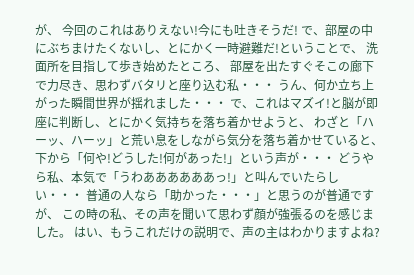が、 今回のこれはありえない!今にも吐きそうだ! で、部屋の中にぶちまけたくないし、とにかく一時避難だ!ということで、 洗面所を目指して歩き始めたところ、 部屋を出たすぐそこの廊下で力尽き、思わずバタリと座り込む私・・・ うん、何か立ち上がった瞬間世界が揺れました・・・ で、これはマズイ!と脳が即座に判断し、とにかく気持ちを落ち着かせようと、 わざと「ハーッ、ハーッ」と荒い息をしながら気分を落ち着かせていると、 下から「何や!どうした!何があった!」という声が・・・ どうやら私、本気で「うわああああああっ!」と叫んでいたらしい・・・ 普通の人なら「助かった・・・」と思うのが普通ですが、 この時の私、その声を聞いて思わず顔が強張るのを感じました。 はい、もうこれだけの説明で、声の主はわかりますよね?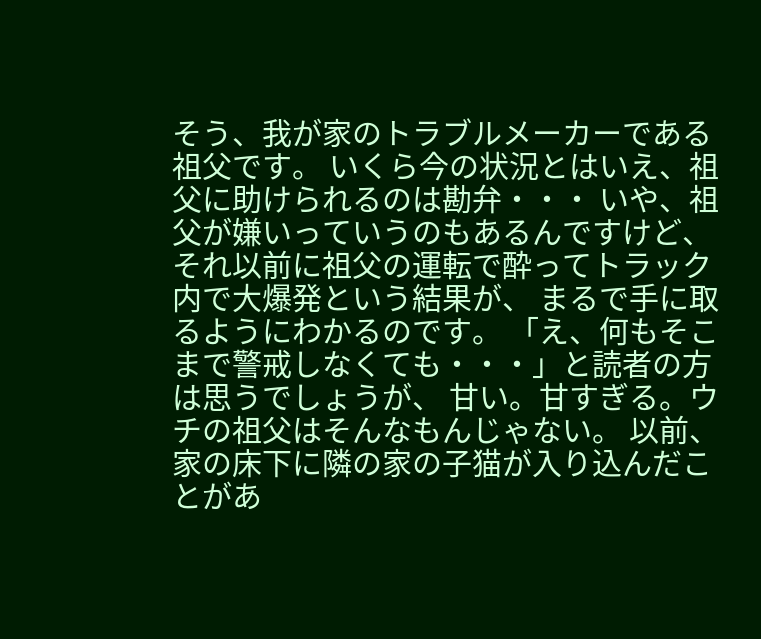そう、我が家のトラブルメーカーである祖父です。 いくら今の状況とはいえ、祖父に助けられるのは勘弁・・・ いや、祖父が嫌いっていうのもあるんですけど、 それ以前に祖父の運転で酔ってトラック内で大爆発という結果が、 まるで手に取るようにわかるのです。 「え、何もそこまで警戒しなくても・・・」と読者の方は思うでしょうが、 甘い。甘すぎる。ウチの祖父はそんなもんじゃない。 以前、家の床下に隣の家の子猫が入り込んだことがあ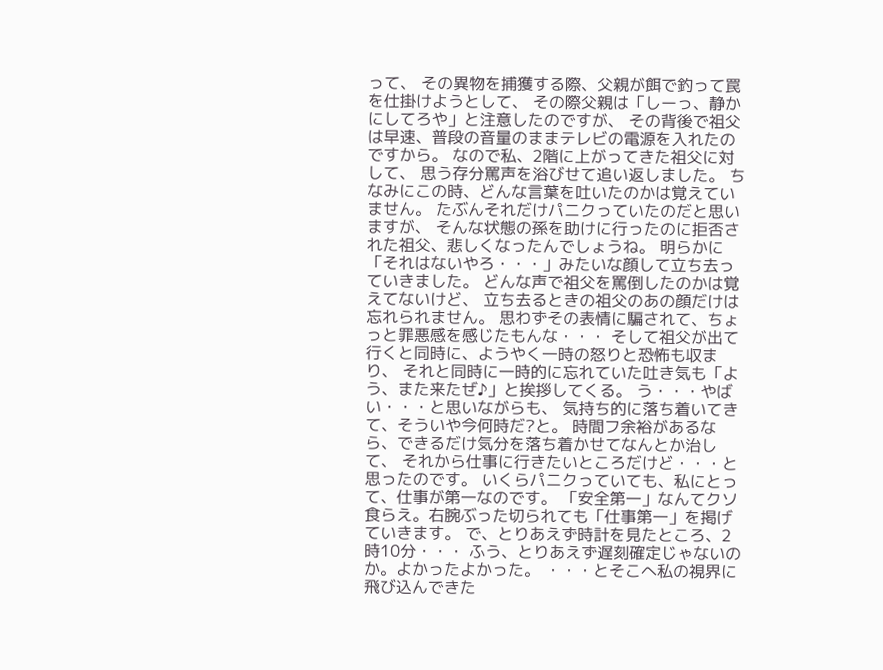って、 その異物を捕獲する際、父親が餌で釣って罠を仕掛けようとして、 その際父親は「しーっ、静かにしてろや」と注意したのですが、 その背後で祖父は早速、普段の音量のままテレビの電源を入れたのですから。 なので私、2階に上がってきた祖父に対して、 思う存分罵声を浴びせて追い返しました。 ちなみにこの時、どんな言葉を吐いたのかは覚えていません。 たぶんそれだけパニクっていたのだと思いますが、 そんな状態の孫を助けに行ったのに拒否された祖父、悲しくなったんでしょうね。 明らかに「それはないやろ・・・」みたいな顔して立ち去っていきました。 どんな声で祖父を罵倒したのかは覚えてないけど、 立ち去るときの祖父のあの顔だけは忘れられません。 思わずその表情に騙されて、ちょっと罪悪感を感じたもんな・・・ そして祖父が出て行くと同時に、ようやく一時の怒りと恐怖も収まり、 それと同時に一時的に忘れていた吐き気も「よう、また来たぜ♪」と挨拶してくる。 う・・・やばい・・・と思いながらも、 気持ち的に落ち着いてきて、そういや今何時だ?と。 時間フ余裕があるなら、できるだけ気分を落ち着かせてなんとか治して、 それから仕事に行きたいところだけど・・・と思ったのです。 いくらパニクっていても、私にとって、仕事が第一なのです。 「安全第一」なんてクソ食らえ。右腕ぶった切られても「仕事第一」を掲げていきます。 で、とりあえず時計を見たところ、2時10分・・・ ふう、とりあえず遅刻確定じゃないのか。よかったよかった。 ・・・とそこへ私の視界に飛び込んできた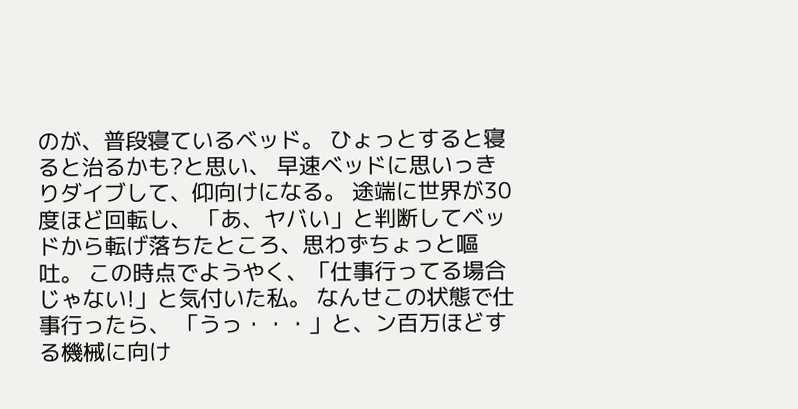のが、普段寝ているベッド。 ひょっとすると寝ると治るかも?と思い、 早速ベッドに思いっきりダイブして、仰向けになる。 途端に世界が30度ほど回転し、 「あ、ヤバい」と判断してベッドから転げ落ちたところ、思わずちょっと嘔吐。 この時点でようやく、「仕事行ってる場合じゃない!」と気付いた私。 なんせこの状態で仕事行ったら、 「うっ・・・」と、ン百万ほどする機械に向け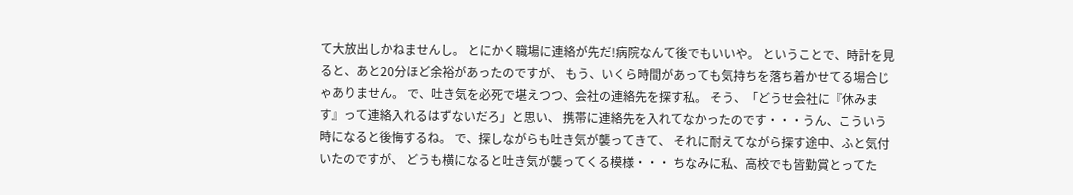て大放出しかねませんし。 とにかく職場に連絡が先だ!病院なんて後でもいいや。 ということで、時計を見ると、あと20分ほど余裕があったのですが、 もう、いくら時間があっても気持ちを落ち着かせてる場合じゃありません。 で、吐き気を必死で堪えつつ、会社の連絡先を探す私。 そう、「どうせ会社に『休みます』って連絡入れるはずないだろ」と思い、 携帯に連絡先を入れてなかったのです・・・うん、こういう時になると後悔するね。 で、探しながらも吐き気が襲ってきて、 それに耐えてながら探す途中、ふと気付いたのですが、 どうも横になると吐き気が襲ってくる模様・・・ ちなみに私、高校でも皆勤賞とってた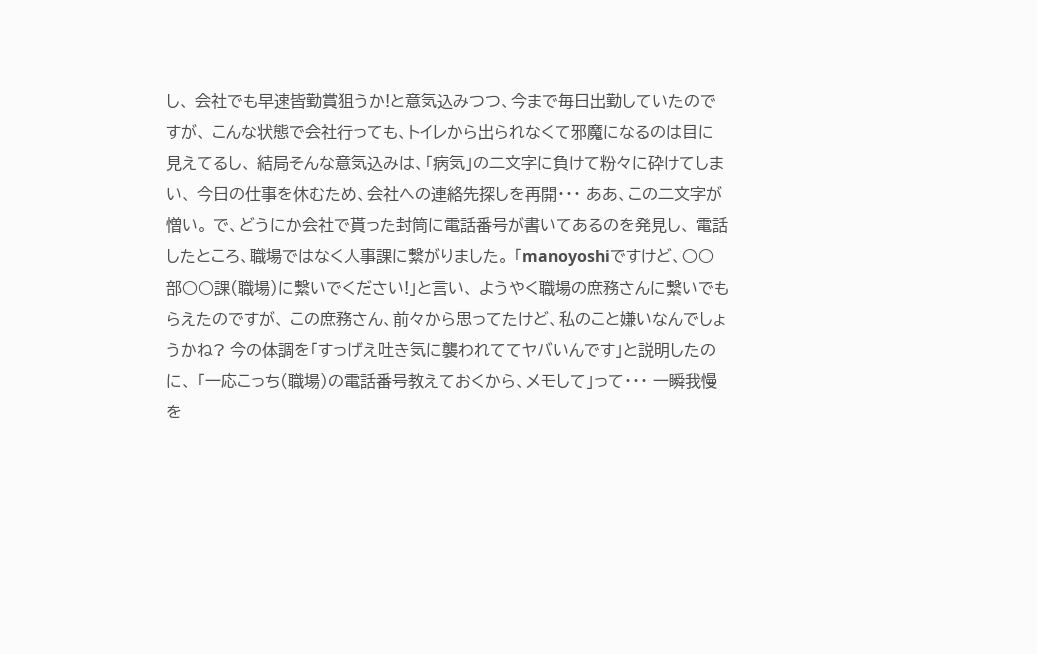し、 会社でも早速皆勤賞狙うか!と意気込みつつ、今まで毎日出勤していたのですが、 こんな状態で会社行っても、トイレから出られなくて邪魔になるのは目に見えてるし、 結局そんな意気込みは、「病気」の二文字に負けて粉々に砕けてしまい、 今日の仕事を休むため、会社への連絡先探しを再開・・・ ああ、この二文字が憎い。 で、どうにか会社で貰った封筒に電話番号が書いてあるのを発見し、 電話したところ、職場ではなく人事課に繋がりました。 「manoyoshiですけど、○○部○○課(職場)に繋いでください!」と言い、 ようやく職場の庶務さんに繋いでもらえたのですが、 この庶務さん、前々から思ってたけど、私のこと嫌いなんでしょうかね? 今の体調を「すっげえ吐き気に襲われててヤバいんです」と説明したのに、 「一応こっち(職場)の電話番号教えておくから、メモして」って・・・ 一瞬我慢を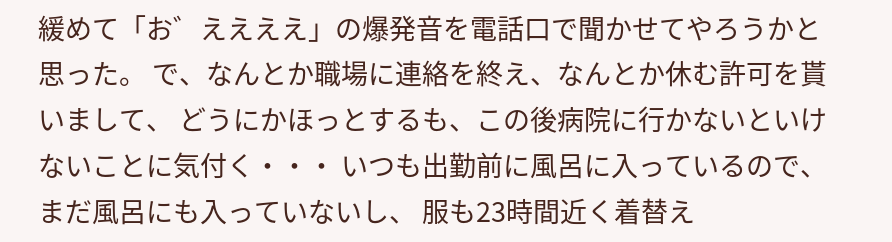緩めて「お゛ええええ」の爆発音を電話口で聞かせてやろうかと思った。 で、なんとか職場に連絡を終え、なんとか休む許可を貰いまして、 どうにかほっとするも、この後病院に行かないといけないことに気付く・・・ いつも出勤前に風呂に入っているので、まだ風呂にも入っていないし、 服も23時間近く着替え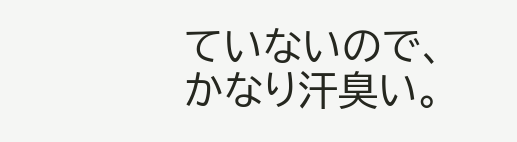ていないので、かなり汗臭い。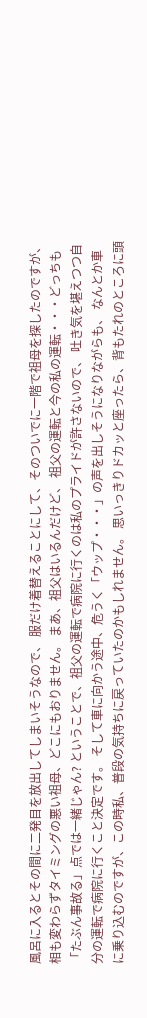風呂に入るとその間に二発目を放出してしまいそうなので、 服だけ着替えることにして、そのついでに一階で祖母を探したのですが、 相も変わらずタイミングの悪い祖母、どこにもおりません。 まあ、祖父はいるんだけど、 祖父の運転と今の私の運転・・・どっちも「たぶん事故る」点では一緒じゃん? ということで、祖父の運転で病院に行くのは私のプライドが許さないので、 吐き気を堪えつつ自分の運転で病院に行くこと決定です。 そして車に向かう途中、危うく「ウップ・・・」の声を出しそうになりながらも、 なんとか車に乗り込むのですが、この時私、普段の気持ちに戻っていたのかもしれません。 思いっきりドカッと座ったら、背もたれのところに頭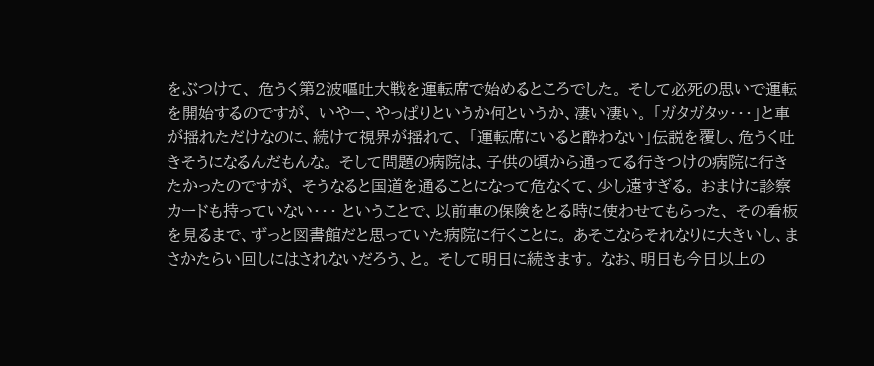をぶつけて、 危うく第2波嘔吐大戦を運転席で始めるところでした。 そして必死の思いで運転を開始するのですが、 いやー、やっぱりというか何というか、凄い凄い。 「ガタガタッ・・・」と車が揺れただけなのに、続けて視界が揺れて、 「運転席にいると酔わない」伝説を覆し、危うく吐きそうになるんだもんな。 そして問題の病院は、子供の頃から通ってる行きつけの病院に行きたかったのですが、 そうなると国道を通ることになって危なくて、少し遠すぎる。 おまけに診察カードも持っていない・・・ ということで、以前車の保険をとる時に使わせてもらった、 その看板を見るまで、ずっと図書館だと思っていた病院に行くことに。 あそこならそれなりに大きいし、まさかたらい回しにはされないだろう、と。 そして明日に続きます。 なお、明日も今日以上の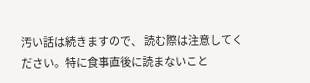汚い話は続きますので、 読む際は注意してください。特に食事直後に読まないこと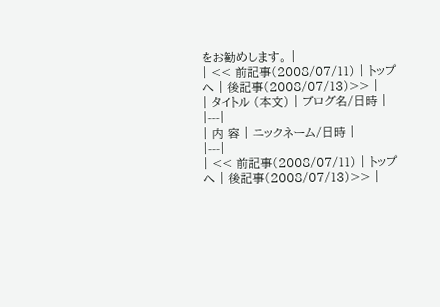をお勧めします。 |
| << 前記事(2008/07/11) | トップへ | 後記事(2008/07/13)>> |
| タイトル (本文) | ブログ名/日時 |
|---|
| 内 容 | ニックネーム/日時 |
|---|
| << 前記事(2008/07/11) | トップへ | 後記事(2008/07/13)>> |